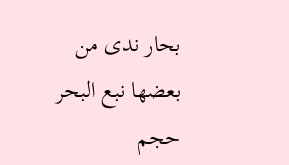بحار ندى من بعضها نبع البحر
حجم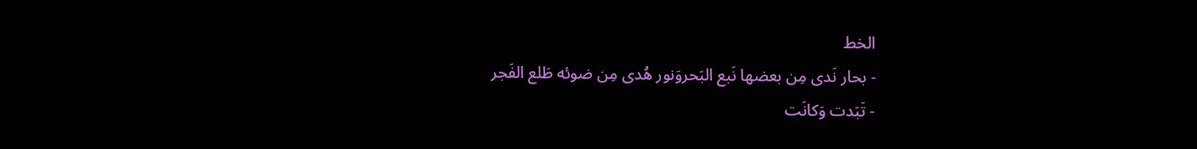الخط
- بحار نَدى مِن بعضها نَبع البَحروَنور هُدى مِن ضوئه طَلع الفَجر
- تَبَدت وَكانَت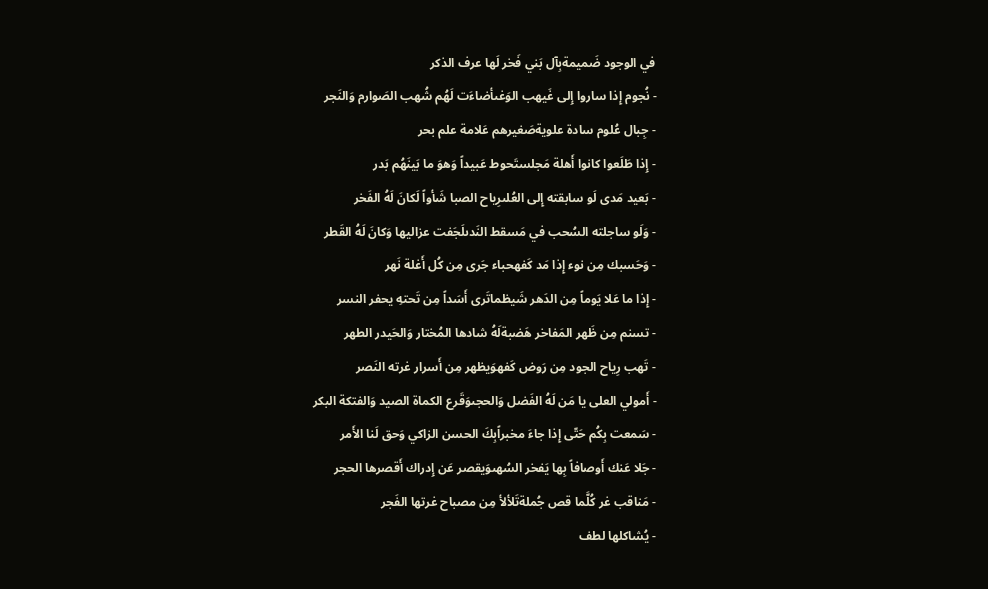في الوجود ضَميمةبِآل بَني فَخر لَها عرف الذكر
- نُجوم إِذا ساروا إِلى غَيهب الوَغىأضاءَت لَهُم شُهب الصَوارم وَالنَجر
- جِبال عُلوم سادة علويةصَغيرهم عَلامة علم بحر
- إِذا طَلَعوا كانوا أَهلة مَجلستَحوط عَبيداً وَهوَ ما بَينَهُم بَدر
- بَعيد مَدى لَو سابقته إِلى العُلىرِياح الصبا شَأواً لَكانَ لَهُ الفَخر
- وَلَو ساجلته السُحب في مَسقط النَدىلَجَفت عزاليها وَكانَ لَهُ القَطر
- وَحَسبك مِن نوء إِذا مَد كَفهحباء جَرى مِن كُل أَغلة نَهر
- إِذا ما عَلا يَوماً مِن الدَهر شَيظماتَرى أَسَداً مِن تَحتهِ يحفر النسر
- تسنم مِن ظَهر المَفاخر هَضبةلَهُ شادها المُختار وَالحَيدر الطهر
- تَهب رِياح الجود مِن رَوض كَفهوَيظهر مِن أَسرار غرته النَصر
- أَمولي العلى يا مَن لَهُ الفَضل وَالحجىوَقَرع الكماة الصيد وَالفتكة البكر
- سَمعت بِكُم حَتّى إِذا جاءَ مخبراًبِكَ الحسن الزاكي وَحق لَنا الأَمر
- جَلا عَنك أَوصافاً بِها يَفخر السُهىوَيقصر عَن إِدراك أَقصرها الحجر
- مَناقب غر كُلَّما قص جُملةتَلألأ مِن مصباح غرتها الفَجر
- يُشاكلها لطف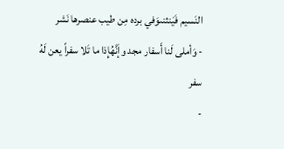النَسيم فَيَنثنىوَفي برده مِن طيب عنصرها نَشر
- وَأملى لَنا أَسفار مجد وإَنَّهُإِذا ما تَلا سفراً يعن لَهُ سفر
-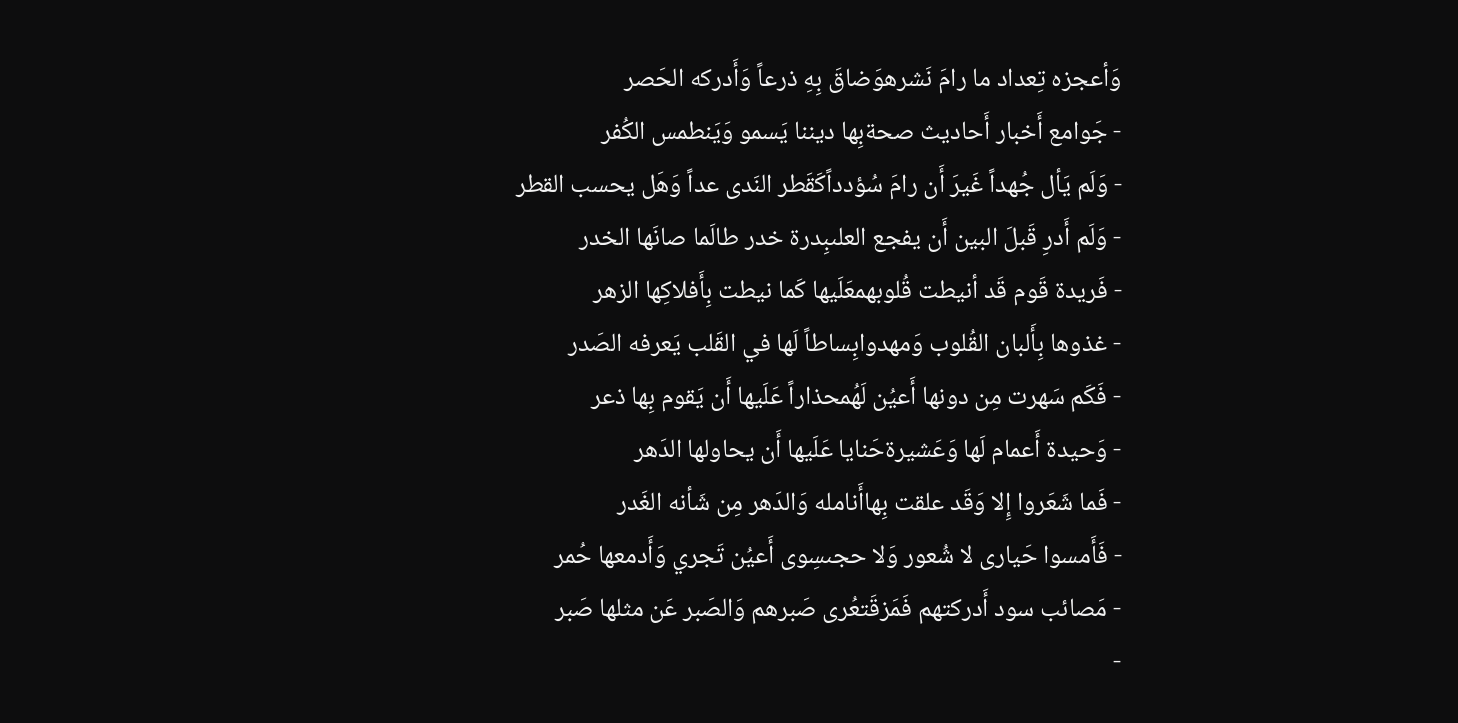وَأعجزه تِعداد ما رامَ نَشرهوَضاقَ بِهِ ذرعاً وَأَدركه الحَصر
- جَوامع أَخبار أَحاديث صحةبِها ديننا يَسمو وَيَنطمس الكُفر
- وَلَم يَأل جُهداً غَيرَ أَن رامَ سُؤدداًكَقَطر النَدى عداً وَهَل يحسب القطر
- وَلَم أَدرِ قَبلَ البين أَن يفجع العلىبِدرة خدر طالَما صانَها الخدر
- فَريدة قَوم قَد أنيطت قُلوبهمعَلَيها كَما نيطت بِأَفلاكِها الزهر
- غذوها بِأَلبان القُلوب وَمهدوابِساطاً لَها في القَلب يَعرفه الصَدر
- فَكَم سَهرت مِن دونها أَعيُن لَهُمحذاراً عَلَيها أَن يَقوم بِها ذعر
- وَحيدة أَعمام لَها وَعَشيرةحَنايا عَلَيها أَن يحاولها الدَهر
- فَما شَعَروا إِلا وَقَد علقت بِهاأَنامله وَالدَهر مِن شَأنه الغَدر
- فَأَمسوا حَيارى لا شُعور وَلا حجىسِوى أَعيُن تَجري وَأَدمعها حُمر
- مَصائب سود أَدركتهم فَمَزقَتعُرى صَبرهم وَالصَبر عَن مثلها صَبر
-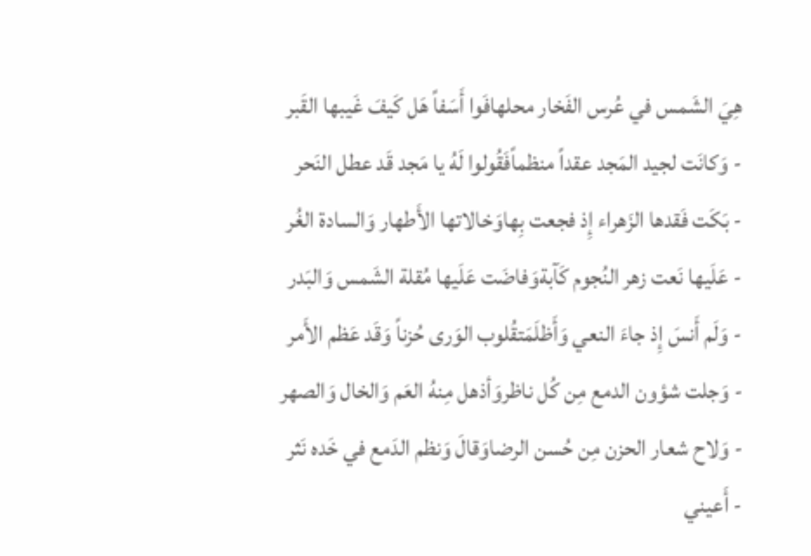هِيَ الشَمس في عُرس الفَخار محلهافَوا أَسَفاً هَل كَيفَ غَيبها القَبر
- وَكانَت لجيد المَجد عقداً منظماًفَقُولوا لَهُ يا مَجد قَد عطل النَحر
- بَكَت فَقدها الزَهراء إِذ فجعت بِهاوَخالاتها الأَطهار وَالسادة الغُر
- عَلَيها نَعت زهر النُجوم كَآبةوَفاضَت عَلَيها مُقلة الشَمس وَالبَدر
- وَلَم أَنسَ إِذ جاءَ النعي وَأَظلَمَتقُلوب الوَرى حُزناً وَقَد عَظم الأَمر
- وَجلت شؤون الدمع مِن كُل ناظروَأذهل مِنهُ العَم وَالخال وَالصهر
- وَلاح شعار الحزن مِن حُسن الرضاوَقالَ وَنظم الدَمع في خَده نَثر
- أَعيني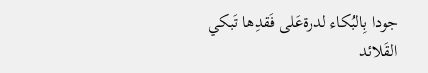جودا بِالبُكاء لدرةعَلى فَقدِها تَبكي القَلائد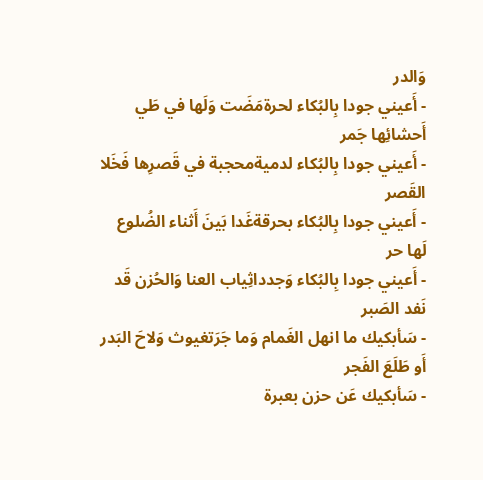وَالدر
- أَعيني جودا بِالبُكاء لحرةمَضَت وَلَها في طَي أَحشائِها جَمر
- أَعيني جودا بِالبُكاء لدميةمحجبة في قَصرِها فَخَلا القَصر
- أَعيني جودا بِالبُكاء بحرقةغَدا بَينَ أَثناء الضُلوع لَها حر
- أَعيني جودا بِالبُكاء وَجدداثِياب العنا وَالحُزن قَد نَفد الصَبر
- سَأبكيك ما انهل الغَمام وَما جَرَتغيوث وَلاحَ البَدر أَو طَلَعَ الفَجر
- سَأبكيك عَن حزن بعبرة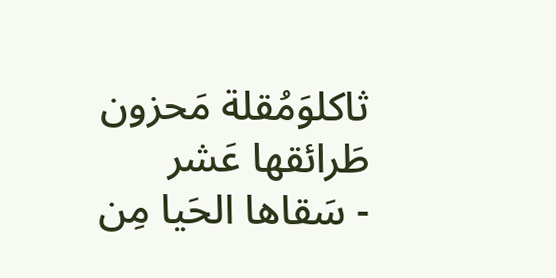ثاكلوَمُقلة مَحزون طَرائقها عَشر
- سَقاها الحَيا مِن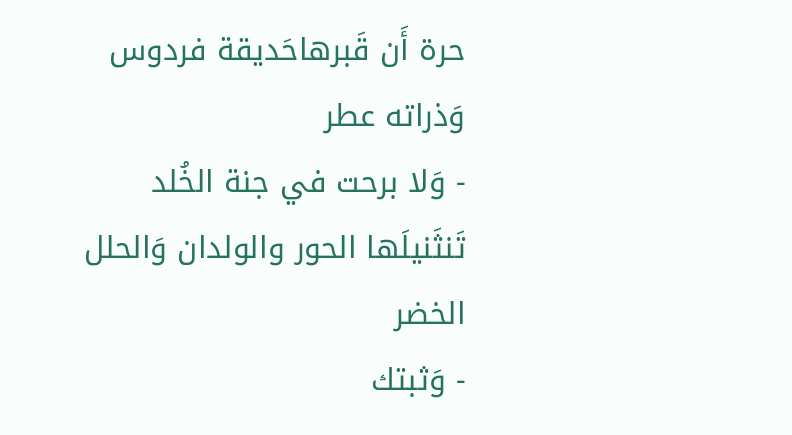حرة أَن قَبرهاحَديقة فردوس وَذراته عطر
- وَلا برحت في جنة الخُلد تَنثَنيلَها الحور والولدان وَالحلل الخضر
- وَثبتك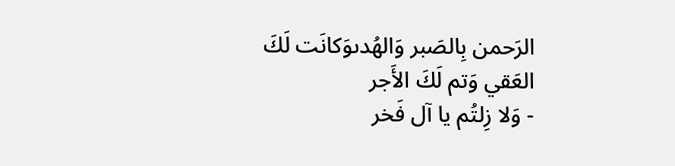الرَحمن بِالصَبر وَالهُدىوَكانَت لَكَ العَقي وَتم لَكَ الأَجر
- وَلا زِلتُم يا آل فَخر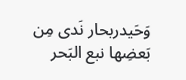وَحَيدربحار نَدى مِن بَعضِها نبع البَحر